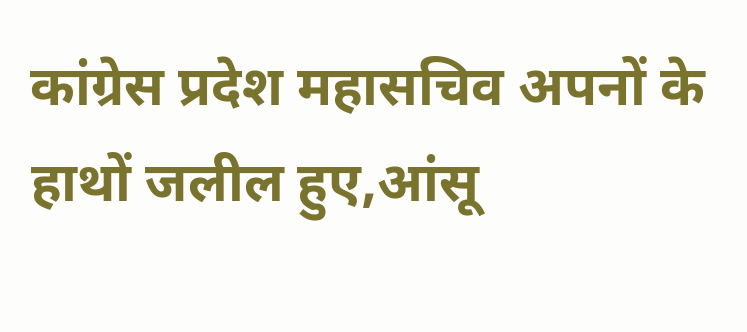कांग्रेस प्रदेश महासचिव अपनों के हाथों जलील हुए,आंसू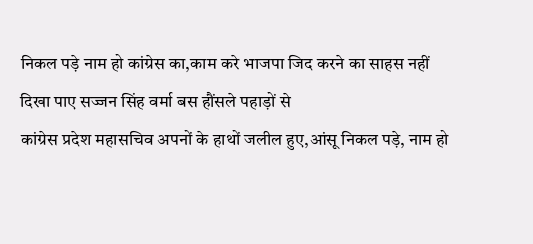निकल पड़े नाम हो कांग्रेस का,काम करे भाजपा जिद करने का साहस नहीं दिखा पाए सज्जन सिंह वर्मा बस हौंसले पहाड़ों से
कांग्रेस प्रदेश महासचिव अपनों के हाथों जलील हुए,आंसू निकल पड़े, नाम हो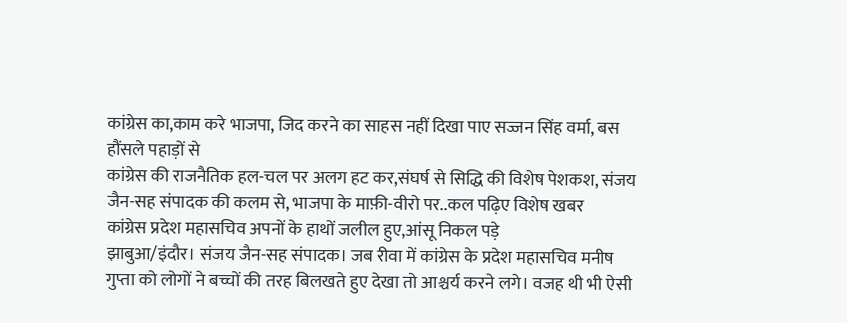कांग्रेस का,काम करे भाजपा, जिद करने का साहस नहीं दिखा पाए सज्जन सिंह वर्मा, बस हौंसले पहाड़ों से
कांग्रेस की राजनैतिक हल-चल पर अलग हट कर,संघर्ष से सिद्धि की विशेष पेशकश, संजय जैन-सह संपादक की कलम से, भाजपा के माफ़ी-वीरो पर..कल पढ़िए विशेष खबर
कांग्रेस प्रदेश महासचिव अपनों के हाथों जलील हुए,आंसू निकल पड़े
झाबुआ/इंदौर। संजय जैन-सह संपादक। जब रीवा में कांग्रेस के प्रदेश महासचिव मनीष गुप्ता को लोगों ने बच्चों की तरह बिलखते हुए देखा तो आश्चर्य करने लगे। वजह थी भी ऐसी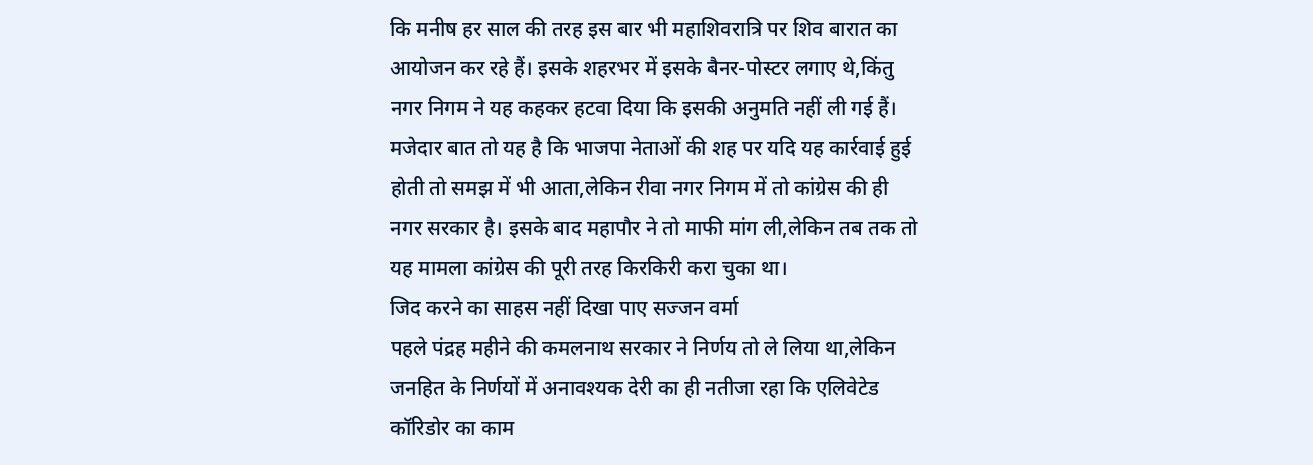कि मनीष हर साल की तरह इस बार भी महाशिवरात्रि पर शिव बारात का आयोजन कर रहे हैं। इसके शहरभर में इसके बैनर-पोस्टर लगाए थे,किंतु नगर निगम ने यह कहकर हटवा दिया कि इसकी अनुमति नहीं ली गई हैं। मजेदार बात तो यह है कि भाजपा नेताओं की शह पर यदि यह कार्रवाई हुई होती तो समझ में भी आता,लेकिन रीवा नगर निगम में तो कांग्रेस की ही नगर सरकार है। इसके बाद महापौर ने तो माफी मांग ली,लेकिन तब तक तो यह मामला कांग्रेस की पूरी तरह किरकिरी करा चुका था।
जिद करने का साहस नहीं दिखा पाए सज्जन वर्मा
पहले पंद्रह महीने की कमलनाथ सरकार ने निर्णय तो ले लिया था,लेकिन जनहित के निर्णयों में अनावश्यक देरी का ही नतीजा रहा कि एलिवेटेड कॉरिडोर का काम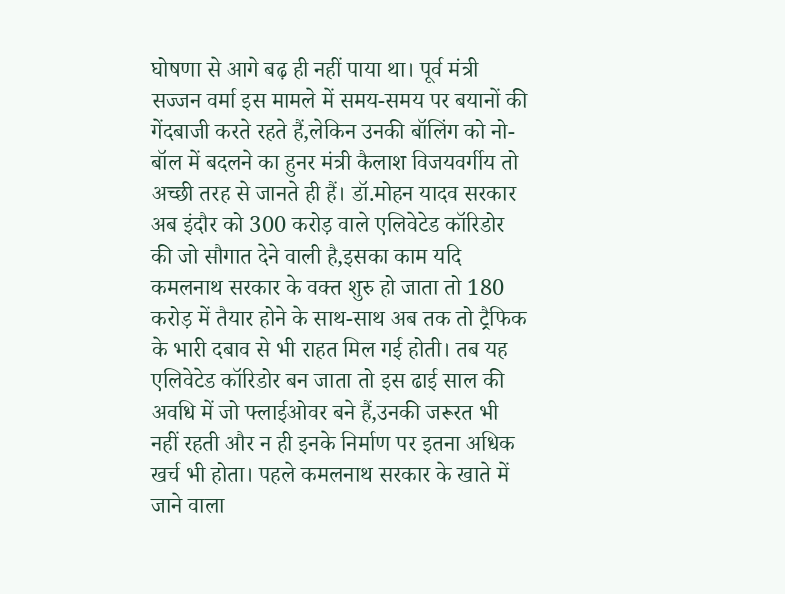घोषणा से आगे बढ़ ही नहीं पाया था। पूर्व मंत्री सज्जन वर्मा इस मामले में समय-समय पर बयानों की गेंदबाजी करते रहते हैं,लेकिन उनकी बॉलिंग को नो-बॉल में बदलने का हुनर मंत्री कैलाश विजयवर्गीय तो अच्छी तरह से जानते ही हैं। डॉ.मोहन यादव सरकार अब इंदौर को 300 करोड़ वाले एलिवेटेड कॉरिडोर की जो सौगात देने वाली है,इसका काम यदि कमलनाथ सरकार के वक्त शुरु हो जाता तो 180 करोड़ में तैयार होने के साथ-साथ अब तक तो ट्रैफिक के भारी दबाव से भी राहत मिल गई होती। तब यह एलिवेटेड कॉरिडोर बन जाता तो इस ढाई साल की अवधि में जो फ्लाईओवर बने हैं,उनकी जरूरत भी नहीं रहती और न ही इनके निर्माण पर इतना अधिक खर्च भी होता। पहले कमलनाथ सरकार के खाते में जाने वाला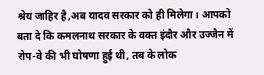श्रेय जाहिर है,अब यादव सरकार को ही मिलेगा। आपको बता दे कि कमलनाथ सरकार के वक्त इंदौर और उज्जैन में रोप-वे की भी घोषणा हुई थी, तब के लोक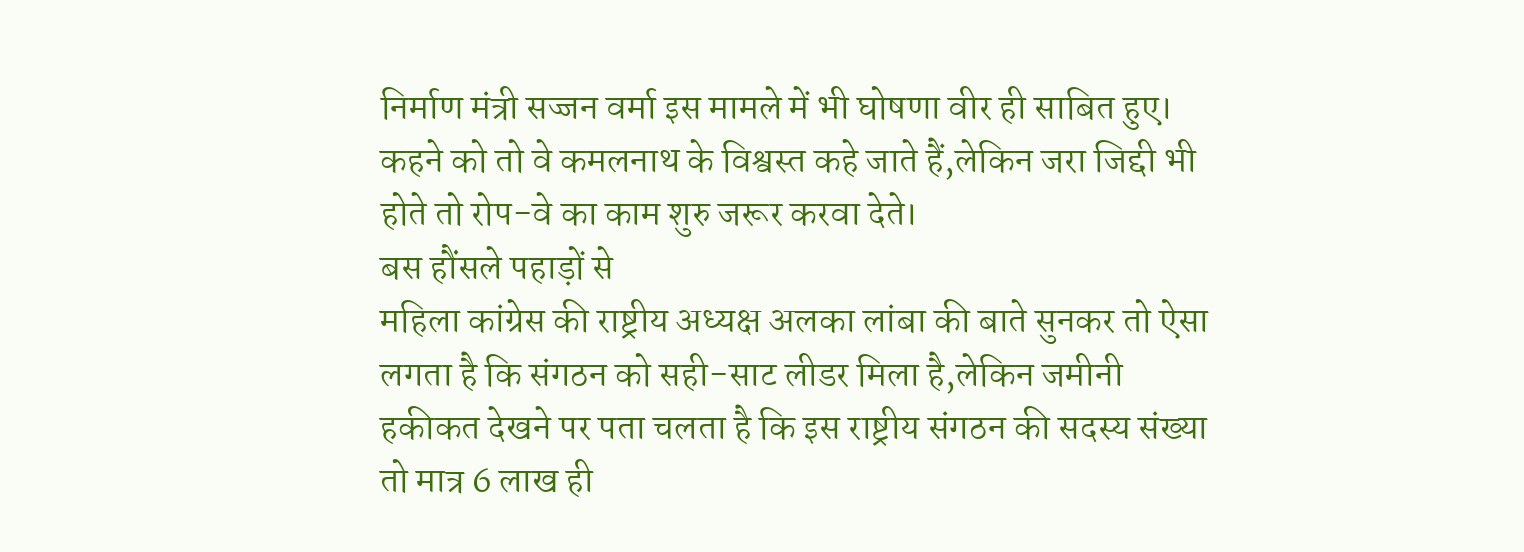निर्माण मंत्री सज्जन वर्मा इस मामले में भी घोषणा वीर ही साबित हुए। कहने को तो वे कमलनाथ के विश्वस्त कहे जाते हैं,लेकिन जरा जिद्दी भी होते तो रोप-वे का काम शुरु जरूर करवा देते।
बस हौंसले पहाड़ों से
महिला कांग्रेस की राष्ट्रीय अध्यक्ष अलका लांबा की बाते सुनकर तो ऐसा लगता है कि संगठन को सही-साट लीडर मिला है,लेकिन जमीनी हकीकत देखने पर पता चलता है कि इस राष्ट्रीय संगठन की सदस्य संख्या तो मात्र 6 लाख ही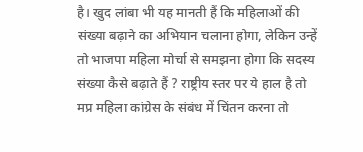है। खुद लांबा भी यह मानती हैं कि महिलाओं की संख्या बढ़ाने का अभियान चलाना होगा, लेकिन उन्हें तो भाजपा महिला मोर्चा से समझना होगा कि सदस्य संख्या कैसे बढ़ाते हैं ? राष्ट्रीय स्तर पर ये हाल है तो मप्र महिला कांग्रेस के संबंध में चिंतन करना तो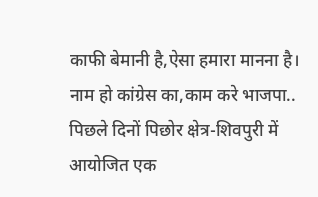काफी बेमानी है,ऐसा हमारा मानना है।
नाम हो कांग्रेस का,काम करे भाजपा..
पिछले दिनों पिछोर क्षेत्र-शिवपुरी में आयोजित एक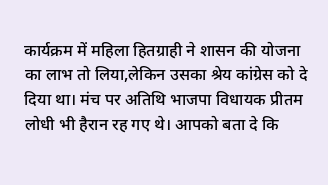कार्यक्रम में महिला हितग्राही ने शासन की योजना का लाभ तो लिया,लेकिन उसका श्रेय कांग्रेस को दे दिया था। मंच पर अतिथि भाजपा विधायक प्रीतम लोधी भी हैरान रह गए थे। आपको बता दे कि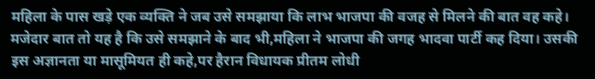महिला के पास खड़े एक व्यक्ति ने जब उसे समझाया कि लाभ भाजपा की वजह से मिलने की बात वह कहे। मजेदार बात तो यह है कि उसे समझाने के बाद भी,महिला ने भाजपा की जगह भादवा पार्टी कह दिया। उसकी इस अज्ञानता या मासूमियत ही कहे,पर हैरान विधायक प्रीतम लोधी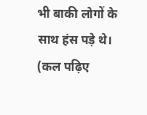भी बाकी लोगों के साथ हंस पड़े थे।
(कल पढ़िए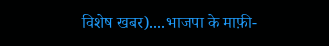विशेष खबर)....भाजपा के माफ़ी-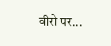वीरो पर...